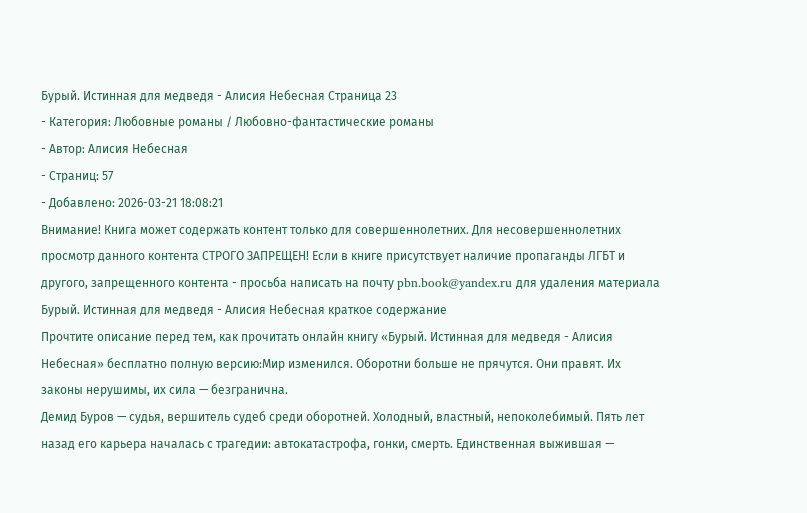Бурый. Истинная для медведя - Алисия Небесная Страница 23
- Категория: Любовные романы / Любовно-фантастические романы
- Автор: Алисия Небесная
- Страниц: 57
- Добавлено: 2026-03-21 18:08:21
Внимание! Книга может содержать контент только для совершеннолетних. Для несовершеннолетних просмотр данного контента СТРОГО ЗАПРЕЩЕН! Если в книге присутствует наличие пропаганды ЛГБТ и другого, запрещенного контента - просьба написать на почту pbn.book@yandex.ru для удаления материала
Бурый. Истинная для медведя - Алисия Небесная краткое содержание
Прочтите описание перед тем, как прочитать онлайн книгу «Бурый. Истинная для медведя - Алисия Небесная» бесплатно полную версию:Мир изменился. Оборотни больше не прячутся. Они правят. Их законы нерушимы, их сила — безгранична.
Демид Буров — судья, вершитель судеб среди оборотней. Холодный, властный, непоколебимый. Пять лет назад его карьера началась с трагедии: автокатастрофа, гонки, смерть. Единственная выжившая —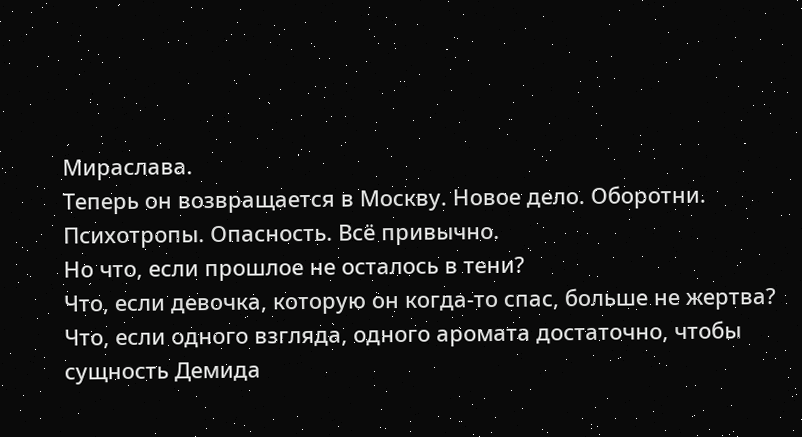Мираслава.
Теперь он возвращается в Москву. Новое дело. Оборотни. Психотропы. Опасность. Всё привычно.
Но что, если прошлое не осталось в тени?
Что, если девочка, которую он когда-то спас, больше не жертва?
Что, если одного взгляда, одного аромата достаточно, чтобы сущность Демида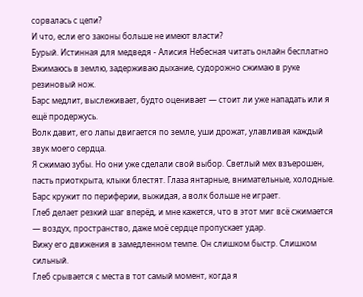сорвалась с цепи?
И что, если его законы больше не имеют власти?
Бурый. Истинная для медведя - Алисия Небесная читать онлайн бесплатно
Вжимаюсь в землю, задерживаю дыхание, судорожно сжимаю в руке резиновый нож.
Барс медлит, выслеживает, будто оценивает — стоит ли уже нападать или я ещё продержусь.
Волк давит, его лапы двигается по земле, уши дрожат, улавливая каждый звук моего сердца.
Я сжимаю зубы. Но они уже сделали свой выбор. Светлый мех взъерошен, пасть приоткрыта, клыки блестят. Глаза янтарные, внимательные, холодные.
Барс кружит по периферии, выжидая, а волк больше не играет.
Глеб делает резкий шаг вперёд, и мне кажется, что в этот миг всё сжимается — воздух, пространство, даже моё сердце пропускает удар.
Вижу его движения в замедленном темпе. Он слишком быстр. Слишком сильный.
Глеб срывается с места в тот самый момент, когда я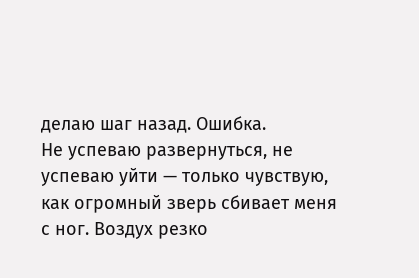делаю шаг назад. Ошибка.
Не успеваю развернуться, не успеваю уйти — только чувствую, как огромный зверь сбивает меня с ног. Воздух резко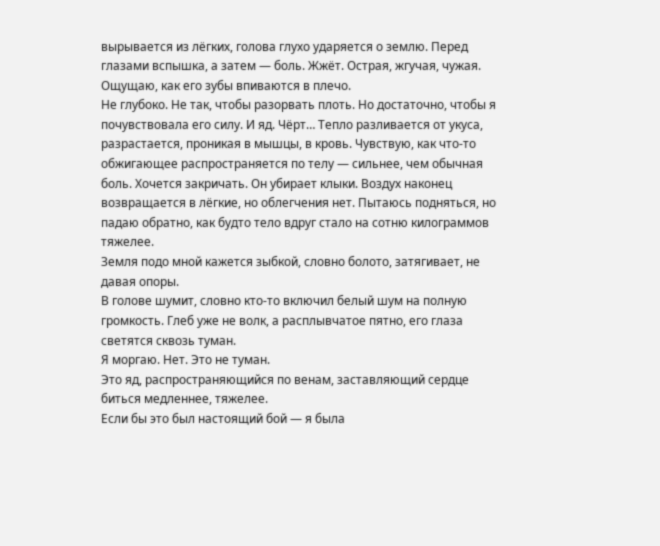вырывается из лёгких, голова глухо ударяется о землю. Перед глазами вспышка, а затем — боль. Жжёт. Острая, жгучая, чужая. Ощущаю, как его зубы впиваются в плечо.
Не глубоко. Не так, чтобы разорвать плоть. Но достаточно, чтобы я почувствовала его силу. И яд. Чёрт… Тепло разливается от укуса, разрастается, проникая в мышцы, в кровь. Чувствую, как что-то обжигающее распространяется по телу — сильнее, чем обычная боль. Хочется закричать. Он убирает клыки. Воздух наконец возвращается в лёгкие, но облегчения нет. Пытаюсь подняться, но падаю обратно, как будто тело вдруг стало на сотню килограммов тяжелее.
Земля подо мной кажется зыбкой, словно болото, затягивает, не давая опоры.
В голове шумит, словно кто-то включил белый шум на полную громкость. Глеб уже не волк, а расплывчатое пятно, его глаза светятся сквозь туман.
Я моргаю. Нет. Это не туман.
Это яд, распространяющийся по венам, заставляющий сердце биться медленнее, тяжелее.
Если бы это был настоящий бой — я была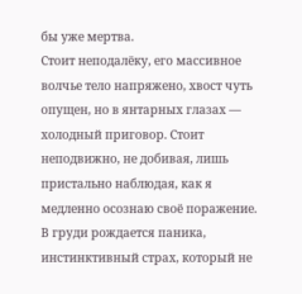бы уже мертва.
Стоит неподалёку, его массивное волчье тело напряжено, хвост чуть опущен, но в янтарных глазах — холодный приговор. Стоит неподвижно, не добивая, лишь пристально наблюдая, как я медленно осознаю своё поражение.
В груди рождается паника, инстинктивный страх, который не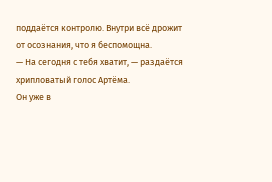поддаётся контролю. Внутри всё дрожит от осознания, что я беспомощна.
— На сегодня с тебя хватит, — раздаётся хрипловатый голос Артёма.
Он уже в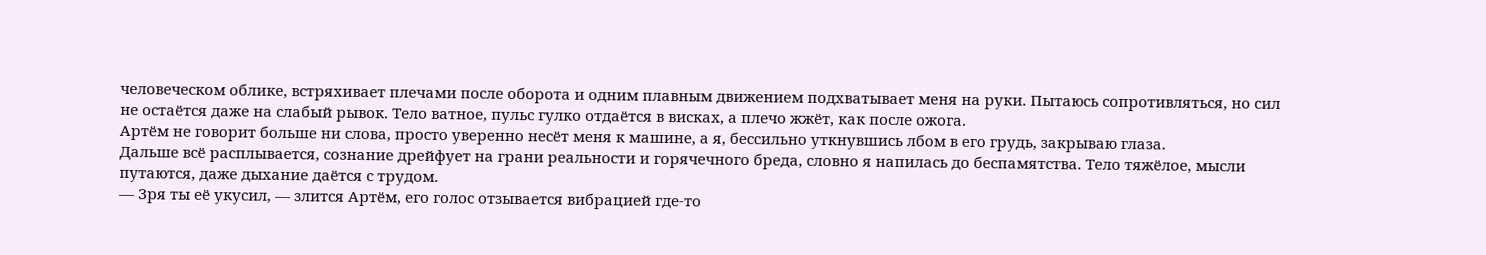человеческом облике, встряхивает плечами после оборота и одним плавным движением подхватывает меня на руки. Пытаюсь сопротивляться, но сил не остаётся даже на слабый рывок. Тело ватное, пульс гулко отдаётся в висках, а плечо жжёт, как после ожога.
Артём не говорит больше ни слова, просто уверенно несёт меня к машине, а я, бессильно уткнувшись лбом в его грудь, закрываю глаза.
Дальше всё расплывается, сознание дрейфует на грани реальности и горячечного бреда, словно я напилась до беспамятства. Тело тяжёлое, мысли путаются, даже дыхание даётся с трудом.
— Зря ты её укусил, — злится Артём, его голос отзывается вибрацией где-то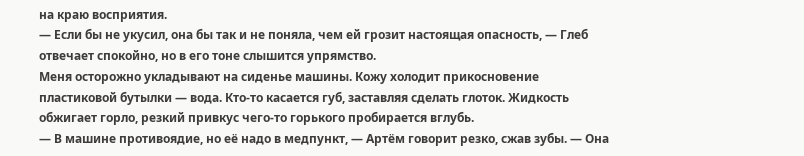на краю восприятия.
— Если бы не укусил, она бы так и не поняла, чем ей грозит настоящая опасность, — Глеб отвечает спокойно, но в его тоне слышится упрямство.
Меня осторожно укладывают на сиденье машины. Кожу холодит прикосновение пластиковой бутылки — вода. Кто-то касается губ, заставляя сделать глоток. Жидкость обжигает горло, резкий привкус чего-то горького пробирается вглубь.
— В машине противоядие, но её надо в медпункт, — Артём говорит резко, сжав зубы. — Она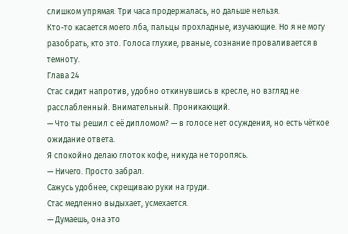слишком упрямая. Три часа продержалась, но дальше нельзя.
Кто-то касается моего лба, пальцы прохладные, изучающие. Но я не могу разобрать, кто это. Голоса глухие, рваные, сознание проваливается в темноту.
Глава 24
Стас сидит напротив, удобно откинувшись в кресле, но взгляд не расслабленный. Внимательный. Проникающий.
— Что ты решил с её дипломом? — в голосе нет осуждения, но есть чёткое ожидание ответа.
Я спокойно делаю глоток кофе, никуда не торопясь.
— Ничего. Просто забрал.
Сажусь удобнее, скрещиваю руки на груди.
Стас медленно выдыхает, усмехается.
— Думаешь, она это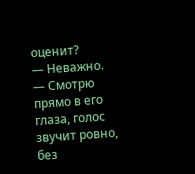оценит?
— Неважно. — Смотрю прямо в его глаза, голос звучит ровно, без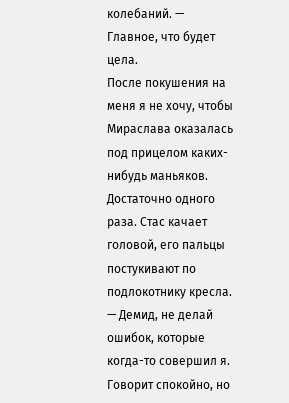колебаний. — Главное, что будет цела.
После покушения на меня я не хочу, чтобы Мираслава оказалась под прицелом каких-нибудь маньяков. Достаточно одного раза. Стас качает головой, его пальцы постукивают по подлокотнику кресла.
— Демид, не делай ошибок, которые когда-то совершил я.
Говорит спокойно, но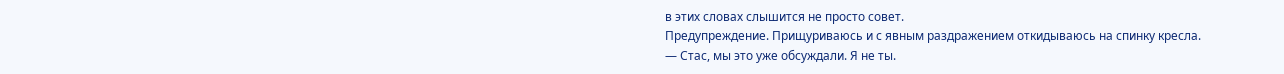в этих словах слышится не просто совет.
Предупреждение. Прищуриваюсь и с явным раздражением откидываюсь на спинку кресла.
— Стас, мы это уже обсуждали. Я не ты.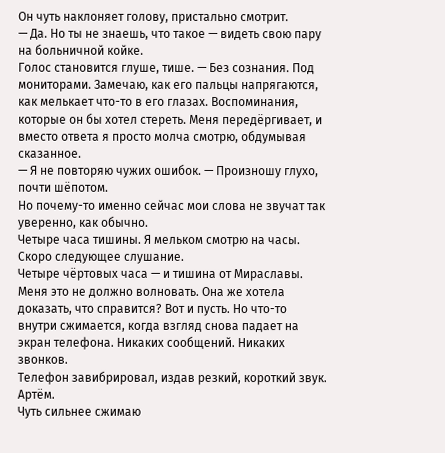Он чуть наклоняет голову, пристально смотрит.
— Да. Но ты не знаешь, что такое — видеть свою пару на больничной койке.
Голос становится глуше, тише. — Без сознания. Под мониторами. Замечаю, как его пальцы напрягаются, как мелькает что-то в его глазах. Воспоминания, которые он бы хотел стереть. Меня передёргивает, и вместо ответа я просто молча смотрю, обдумывая сказанное.
— Я не повторяю чужих ошибок. — Произношу глухо, почти шёпотом.
Но почему-то именно сейчас мои слова не звучат так уверенно, как обычно.
Четыре часа тишины. Я мельком смотрю на часы. Скоро следующее слушание.
Четыре чёртовых часа — и тишина от Мираславы. Меня это не должно волновать. Она же хотела доказать, что справится? Вот и пусть. Но что-то внутри сжимается, когда взгляд снова падает на экран телефона. Никаких сообщений. Никаких звонков.
Телефон завибрировал, издав резкий, короткий звук.
Артём.
Чуть сильнее сжимаю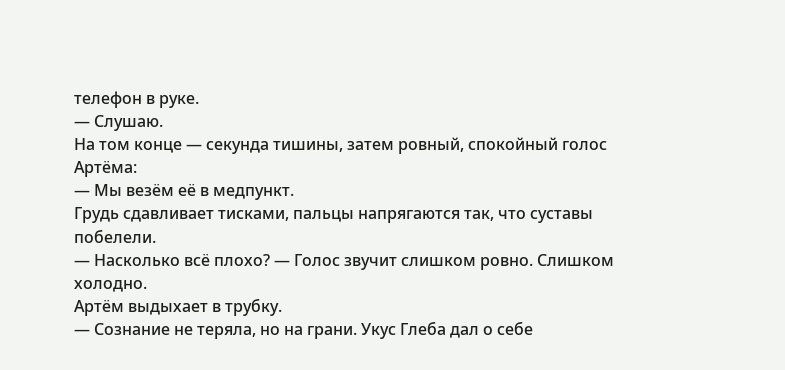телефон в руке.
— Слушаю.
На том конце — секунда тишины, затем ровный, спокойный голос Артёма:
— Мы везём её в медпункт.
Грудь сдавливает тисками, пальцы напрягаются так, что суставы побелели.
— Насколько всё плохо? — Голос звучит слишком ровно. Слишком холодно.
Артём выдыхает в трубку.
— Сознание не теряла, но на грани. Укус Глеба дал о себе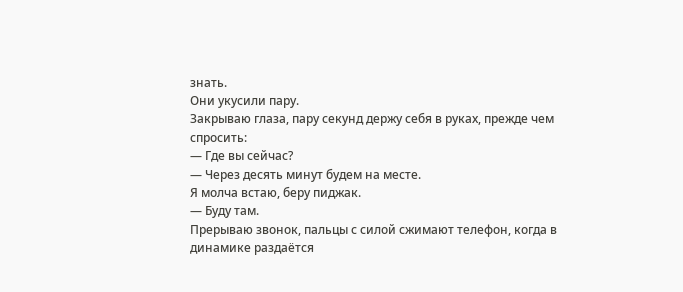знать.
Они укусили пару.
Закрываю глаза, пару секунд держу себя в руках, прежде чем спросить:
— Где вы сейчас?
— Через десять минут будем на месте.
Я молча встаю, беру пиджак.
— Буду там.
Прерываю звонок, пальцы с силой сжимают телефон, когда в динамике раздаётся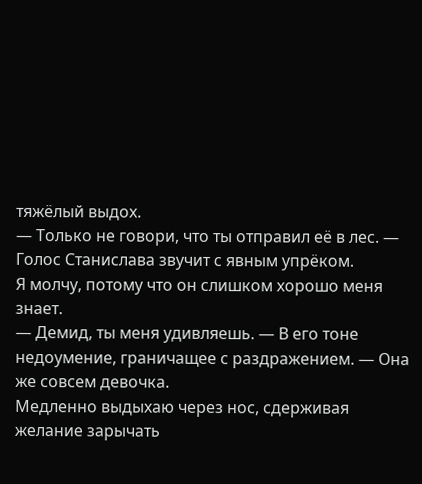тяжёлый выдох.
— Только не говори, что ты отправил её в лес. — Голос Станислава звучит с явным упрёком.
Я молчу, потому что он слишком хорошо меня знает.
— Демид, ты меня удивляешь. — В его тоне недоумение, граничащее с раздражением. — Она же совсем девочка.
Медленно выдыхаю через нос, сдерживая желание зарычать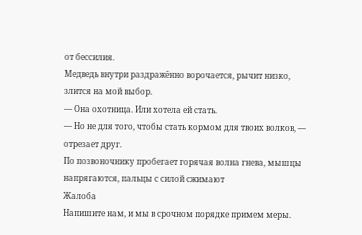от бессилия.
Медведь внутри раздражённо ворочается, рычит низко, злится на мой выбор.
— Она охотница. Или хотела ей стать.
— Но не для того, чтобы стать кормом для твоих волков, — отрезает друг.
По позвоночнику пробегает горячая волна гнева, мышцы напрягаются, пальцы с силой сжимают
Жалоба
Напишите нам, и мы в срочном порядке примем меры.